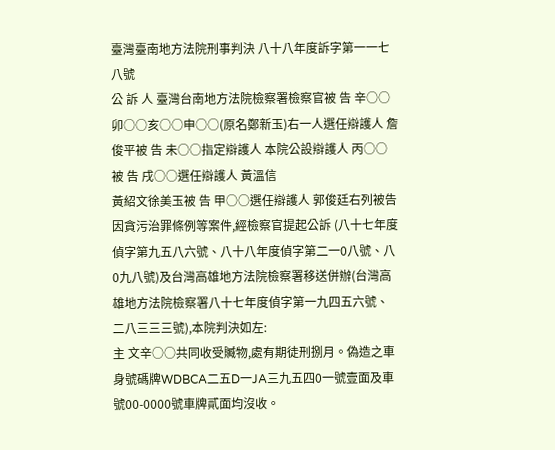臺灣臺南地方法院刑事判決 八十八年度訴字第一一七八號
公 訴 人 臺灣台南地方法院檢察署檢察官被 告 辛○○
卯○○亥○○申○○(原名鄭新玉)右一人選任辯護人 詹俊平被 告 未○○指定辯護人 本院公設辯護人 丙○○被 告 戌○○選任辯護人 黃溫信
黃紹文徐美玉被 告 甲○○選任辯護人 郭俊廷右列被告因貪污治罪條例等案件,經檢察官提起公訴 (八十七年度偵字第九五八六號、八十八年度偵字第二一0八號、八0九八號)及台灣高雄地方法院檢察署移送併辦(台灣高雄地方法院檢察署八十七年度偵字第一九四五六號、二八三三三號),本院判決如左:
主 文辛○○共同收受贓物,處有期徒刑捌月。偽造之車身號碼牌WDBCA二五D一JA三九五四0一號壹面及車號00-0000號車牌貳面均沒收。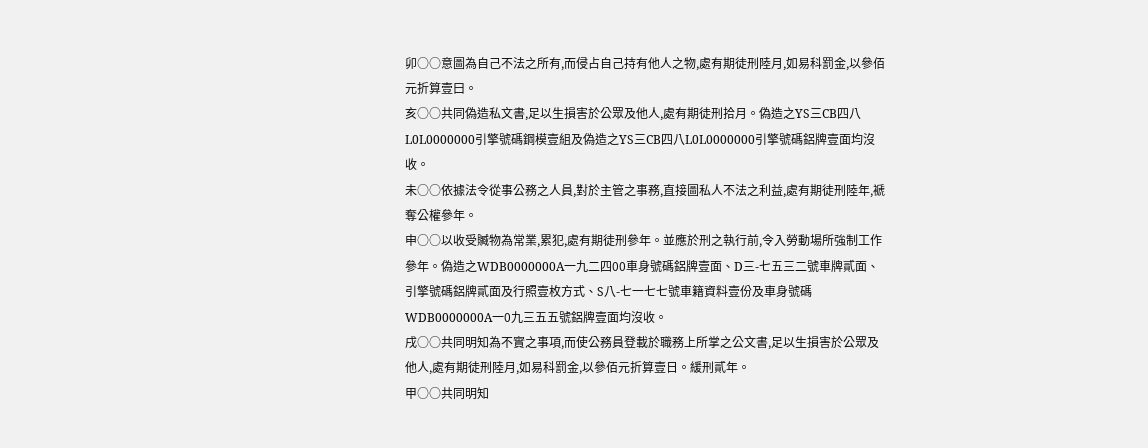卯○○意圖為自己不法之所有,而侵占自己持有他人之物,處有期徒刑陸月,如易科罰金,以參佰元折算壹曰。
亥○○共同偽造私文書,足以生損害於公眾及他人,處有期徒刑拾月。偽造之YS三CB四八L0L0000000引擎號碼鋼模壹組及偽造之YS三CB四八L0L0000000引擎號碼鋁牌壹面均沒收。
未○○依據法令從事公務之人員,對於主管之事務,直接圖私人不法之利益,處有期徒刑陸年,褫奪公權參年。
申○○以收受贓物為常業,累犯,處有期徒刑參年。並應於刑之執行前,令入勞動場所強制工作參年。偽造之WDB0000000A一九二四00車身號碼鋁牌壹面、D三-七五三二號車牌貳面、引擎號碼鋁牌貳面及行照壹枚方式、S八-七一七七號車籍資料壹份及車身號碼WDB0000000A一0九三五五號鋁牌壹面均沒收。
戌○○共同明知為不實之事項,而使公務員登載於職務上所掌之公文書,足以生損害於公眾及他人,處有期徒刑陸月,如易科罰金,以參佰元折算壹日。緩刑貳年。
甲○○共同明知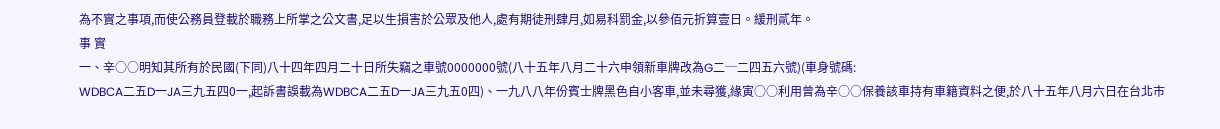為不實之事項,而使公務員登載於職務上所掌之公文書,足以生損害於公眾及他人,處有期徒刑肆月,如易科罰金,以參佰元折算壹日。緩刑貳年。
事 實
一、辛○○明知其所有於民國(下同)八十四年四月二十日所失竊之車號0000000號(八十五年八月二十六申領新車牌改為G二─二四五六號)(車身號碼:
WDBCA二五D一JA三九五四0一,起訴書誤載為WDBCA二五D一JA三九五0四)、一九八八年份賓士牌黑色自小客車,並未尋獲,緣寅○○利用曾為辛○○保養該車持有車籍資料之便,於八十五年八月六日在台北市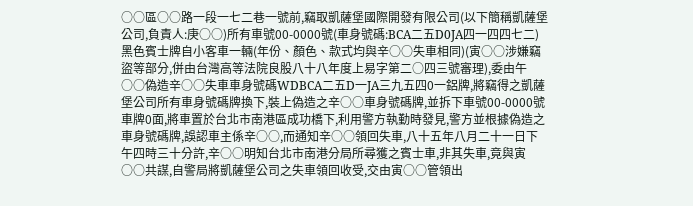○○區○○路一段一七二巷一號前,竊取凱薩堡國際開發有限公司(以下簡稱凱薩堡公司,負責人:庚○○)所有車號00-0000號(車身號碼:BCA二五D0JA四一四四七二)黑色賓士牌自小客車一輛(年份、顏色、款式均與辛○○失車相同)(寅○○涉嫌竊盜等部分,併由台灣高等法院良股八十八年度上易字第二○四三號審理),委由午○○偽造辛○○失車車身號碼WDBCA二五D一JA三九五四0一鋁牌,將竊得之凱薩堡公司所有車身號碼牌換下,裝上偽造之辛○○車身號碼牌,並拆下車號00-0000號車牌0面,將車置於台北市南港區成功橋下,利用警方執勤時發見,警方並根據偽造之車身號碼牌,誤認車主係辛○○,而通知辛○○領回失車,八十五年八月二十一日下午四時三十分許,辛○○明知台北市南港分局所尋獲之賓士車,非其失車,竟與寅○○共謀,自警局將凱薩堡公司之失車領回收受,交由寅○○管領出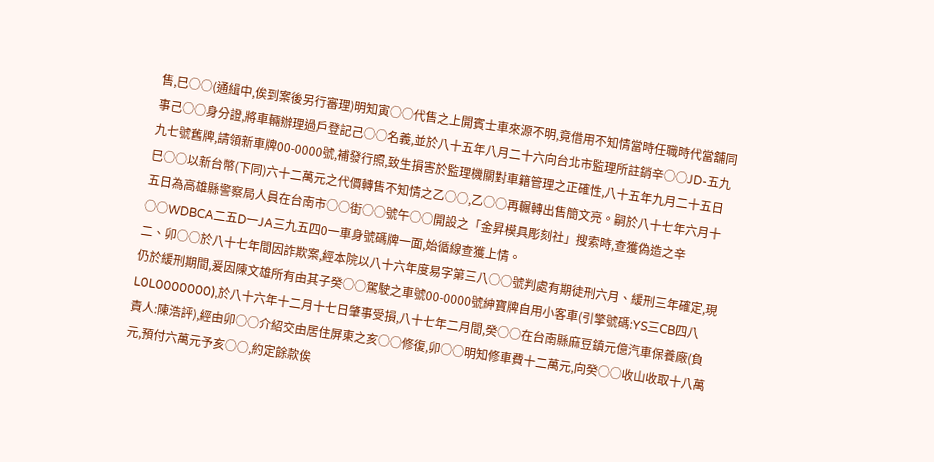售,巳○○(通緝中,俟到案後另行審理)明知寅○○代售之上開賓士車來源不明,竟借用不知情當時任職時代當舖同事己○○身分證,將車輛辦理過戶登記己○○名義,並於八十五年八月二十六向台北市監理所註銷辛○○JD-五九九七號舊牌,請領新車牌00-0000號,補發行照,致生損害於監理機關對車籍管理之正確性,八十五年九月二十五日巳○○以新台幣(下同)六十二萬元之代價轉售不知情之乙○○,乙○○再輾轉出售簡文亮。嗣於八十七年六月十五日為高雄縣警察局人員在台南市○○街○○號午○○開設之「金昇模具彫刻社」搜索時,查獲偽造之辛○○WDBCA二五D一JA三九五四0一車身號碼牌一面,始循線查獲上情。
二、卯○○於八十七年間因詐欺案,經本院以八十六年度易字第三八○○號判處有期徒刑六月、緩刑三年確定,現仍於緩刑期間,爰因陳文雄所有由其子癸○○駕駛之車號00-0000號紳寶牌自用小客車(引擎號碼:YS三CB四八L0L0000000),於八十六年十二月十七日肇事受損,八十七年二月間,癸○○在台南縣麻豆鎮元億汽車保養廠(負責人:陳浩評),經由卯○○介紹交由居住屏東之亥○○修復,卯○○明知修車費十二萬元,向癸○○收山收取十八萬元,預付六萬元予亥○○,約定餘款俟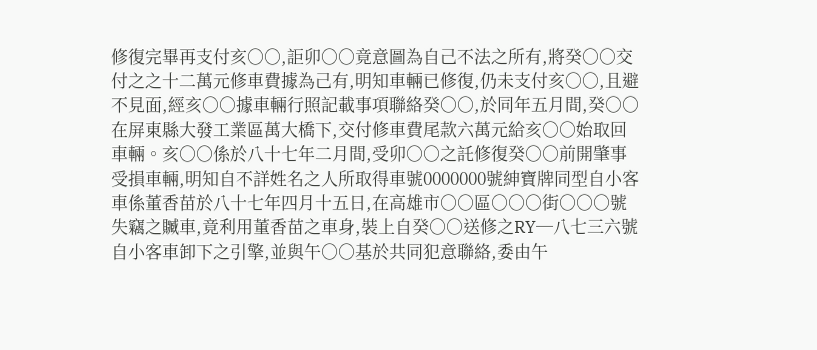修復完畢再支付亥○○,詎卯○○竟意圖為自己不法之所有,將癸○○交付之之十二萬元修車費據為己有,明知車輛已修復,仍未支付亥○○,且避不見面,經亥○○據車輛行照記載事項聯絡癸○○,於同年五月間,癸○○在屏東縣大發工業區萬大橋下,交付修車費尾款六萬元給亥○○始取回車輛。亥○○係於八十七年二月間,受卯○○之託修復癸○○前開肇事受損車輛,明知自不詳姓名之人所取得車號0000000號紳寶牌同型自小客車係董香苗於八十七年四月十五日,在高雄市○○區○○○街○○○號失竊之贓車,竟利用董香苗之車身,裝上自癸○○送修之RY─八七三六號自小客車卸下之引擎,並與午○○基於共同犯意聯絡,委由午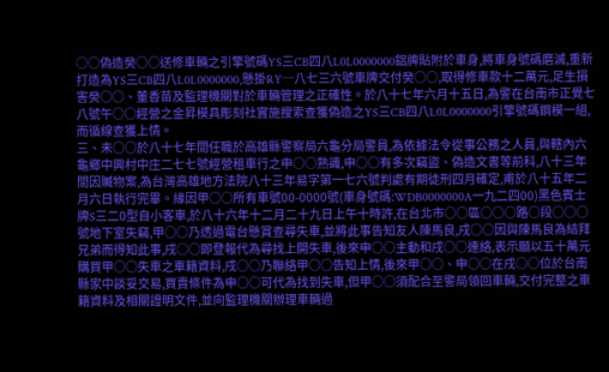○○偽造癸○○送修車輛之引擎號碼YS三CB四八L0L0000000鋁牌貼附於車身,將車身號碼磨滅,重新打造為YS三CB四八L0L0000000,懸掛RY─八七三六號車牌交付癸○○,取得修車款十二萬元,足生損害癸○○、董香苗及監理機關對於車輛管理之正確性。於八十七年六月十五日,為警在台南市正覺七八號午○○經營之金昇模具彫刻社實施搜索查獲偽造之YS三CB四八L0L0000000引擎號碼鋼模一組,而循線查獲上情。
三、未○○於八十七年間任職於高雄縣警察局六龜分局警員,為依據法令從事公務之人員,與轄內六龜鄉中興村中庄二七七號經營租車行之申○○熟識,申○○有多次竊盜、偽造文書等前科,八十三年間因贓物案,為台灣高雄地方法院八十三年易字第一七六號判處有期徒刑四月確定,甫於八十五年二月六日執行完畢。緣因甲○○所有車號00-0000號(車身號碼:WDB0000000A一九二四00)黑色賓士牌S三二0型自小客車,於八十六年十二月二十九日上午十時許,在台北市○○區○○○路○段○○○號地下室失竊,甲○○乃透過電台懸賞查尋失車,並將此事告知友人陳馬良,戌○○因與陳馬良為結拜兄弟而得知此事,戌○○即登報代為尋找上開失車,後來申○○主動和戌○○連絡,表示願以五十萬元購買甲○○失車之車籍資料,戌○○乃聯絡甲○○告知上情,後來甲○○、申○○在戌○○位於台南縣家中談妥交易,買賣條件為申○○可代為找到失車,但甲○○須配合至警局領回車輛,交付完整之車籍資料及相關證明文件,並向監理機關辦理車輛過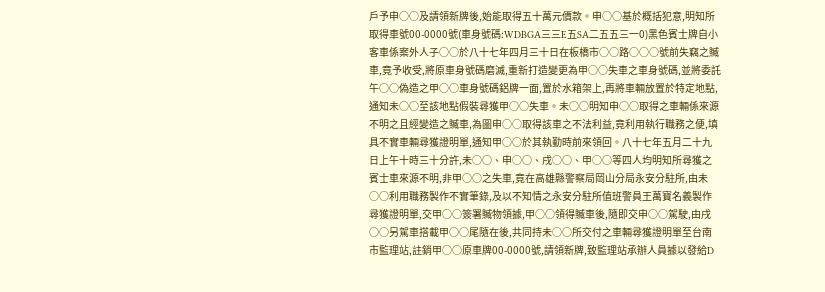戶予申○○及請領新牌後,始能取得五十萬元價款。申○○基於概括犯意,明知所取得車號00-0000號(車身號碼:WDBGA三三E五SA二五五三一0)黑色賓士牌自小客車係案外人子○○於八十七年四月三十日在板橋市○○路○○○號前失竊之贓車,竟予收受,將原車身號碼磨滅,重新打造變更為甲○○失車之車身號碼,並將委託午○○偽造之甲○○車身號碼鋁牌一面,置於水箱架上,再將車輛放置於特定地點,通知未○○至該地點假裝尋獲甲○○失車。未○○明知申○○取得之車輛係來源不明之且經變造之贓車,為圖申○○取得該車之不法利益,竟利用執行職務之便,填具不實車輛尋獲證明單,通知甲○○於其執勤時前來領回。八十七年五月二十九日上午十時三十分許,未○○、申○○、戌○○、甲○○等四人均明知所尋獲之賓士車來源不明,非甲○○之失車,竟在高雄縣警察局岡山分局永安分駐所,由未○○利用職務製作不實筆錄,及以不知情之永安分駐所值班警員王萬寶名義製作尋獲證明單,交甲○○簽署贓物領據,甲○○領得贓車後,隨即交申○○駕駛,由戌○○另駕車搭載甲○○尾隨在後,共同持未○○所交付之車輛尋獲證明單至台南市監理站,註銷甲○○原車牌00-0000號,請領新牌,致監理站承辦人員據以發給D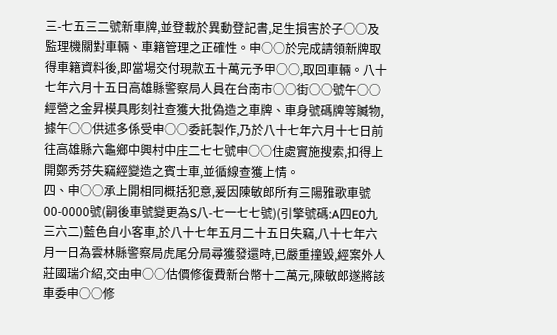三-七五三二號新車牌,並登載於異動登記書,足生損害於子○○及監理機關對車輛、車籍管理之正確性。申○○於完成請領新牌取得車籍資料後,即當場交付現款五十萬元予甲○○,取回車輛。八十七年六月十五日高雄縣警察局人員在台南市○○街○○號午○○經營之金昇模具彫刻社查獲大批偽造之車牌、車身號碼牌等贓物,據午○○供述多係受申○○委託製作,乃於八十七年六月十七日前往高雄縣六龜鄉中興村中庄二七七號申○○住處實施搜索,扣得上開鄭秀芬失竊經變造之賓士車,並循線查獲上情。
四、申○○承上開相同概括犯意,爰因陳敏郎所有三陽雅歌車號00-0000號(嗣後車號變更為S八-七一七七號)(引擎號碼:A四E0九三六二)藍色自小客車,於八十七年五月二十五日失竊,八十七年六月一日為雲林縣警察局虎尾分局尋獲發還時,已嚴重撞毀,經案外人莊國瑞介紹,交由申○○估價修復費新台幣十二萬元,陳敏郎遂將該車委申○○修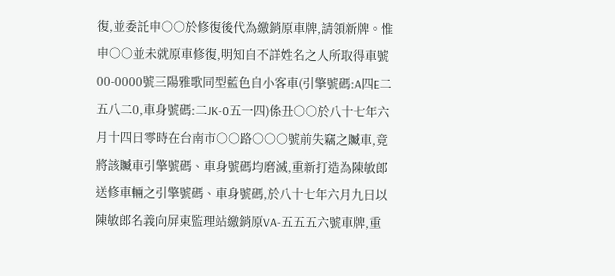復,並委託申○○於修復後代為繳銷原車牌,請領新牌。惟申○○並未就原車修復,明知自不詳姓名之人所取得車號00-0000號三陽雅歌同型藍色自小客車(引擎號碼:A四E二五八二0,車身號碼:二JK-0五一四)係丑○○於八十七年六月十四日零時在台南市○○路○○○號前失竊之贓車,竟將該贓車引擎號碼、車身號碼均磨滅,重新打造為陳敏郎送修車輛之引擎號碼、車身號碼,於八十七年六月九日以陳敏郎名義向屏東監理站繳銷原VA-五五五六號車牌,重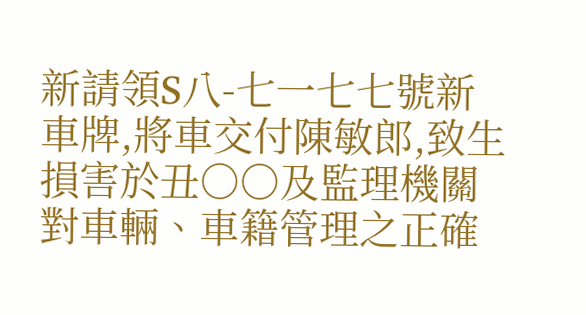新請領S八-七一七七號新車牌,將車交付陳敏郎,致生損害於丑○○及監理機關對車輛、車籍管理之正確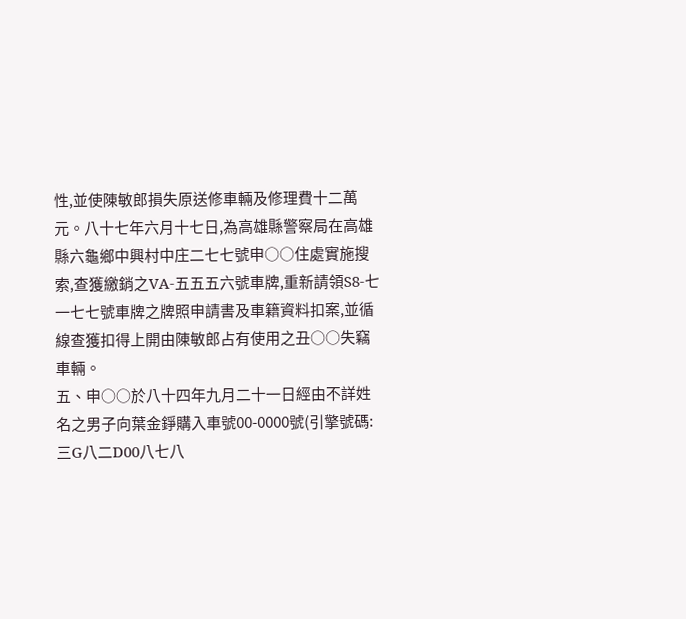性,並使陳敏郎損失原送修車輛及修理費十二萬元。八十七年六月十七日,為高雄縣警察局在高雄縣六龜鄉中興村中庄二七七號申○○住處實施搜索,查獲繳銷之VA-五五五六號車牌,重新請領S8-七一七七號車牌之牌照申請書及車籍資料扣案,並循線查獲扣得上開由陳敏郎占有使用之丑○○失竊車輛。
五、申○○於八十四年九月二十一日經由不詳姓名之男子向葉金錚購入車號00-0000號(引擎號碼:三G八二D00八七八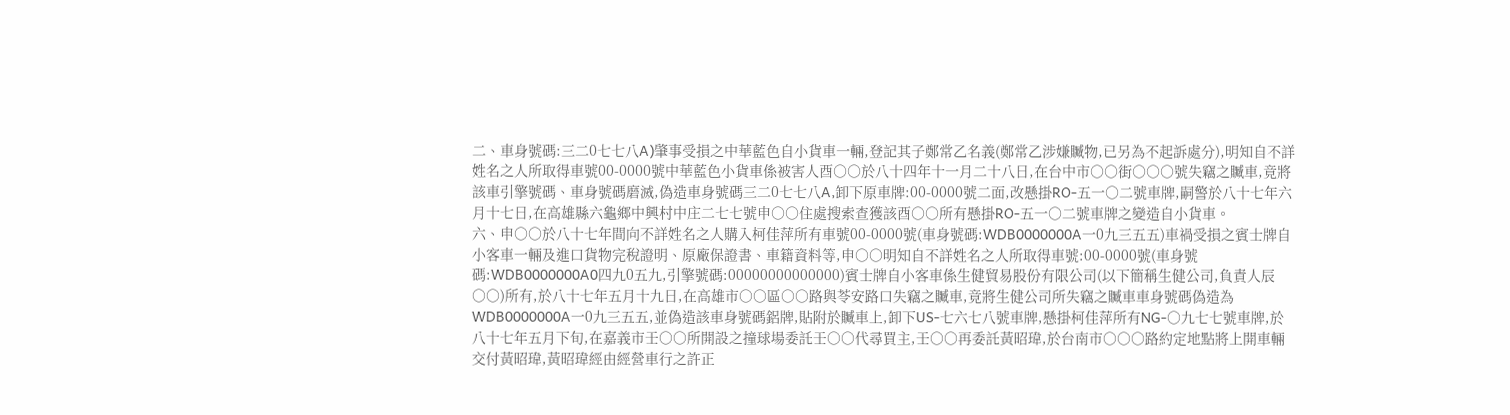二、車身號碼:三二0七七八A)肇事受損之中華藍色自小貨車一輛,登記其子鄭常乙名義(鄭常乙涉嫌贓物,已另為不起訴處分),明知自不詳姓名之人所取得車號00-0000號中華藍色小貨車係被害人酉○○於八十四年十一月二十八日,在台中市○○街○○○號失竊之贓車,竟將該車引擎號碼、車身號碼磨滅,偽造車身號碼三二0七七八A,卸下原車牌:00-0000號二面,改懸掛RO-五一○二號車牌,嗣警於八十七年六月十七日,在高雄縣六龜鄉中興村中庄二七七號申○○住處搜索查獲該酉○○所有懸掛RO-五一○二號車牌之變造自小貨車。
六、申○○於八十七年間向不詳姓名之人購入柯佳萍所有車號00-0000號(車身號碼:WDB0000000A一0九三五五)車禍受損之賓士牌自小客車一輛及進口貨物完稅證明、原廠保證書、車籍資料等,申○○明知自不詳姓名之人所取得車號:00-0000號(車身號碼:WDB0000000A0四九0五九,引擎號碼:00000000000000)賓士牌自小客車係生健貿易股份有限公司(以下簡稱生健公司,負責人辰○○)所有,於八十七年五月十九日,在高雄市○○區○○路與苓安路口失竊之贓車,竟將生健公司所失竊之贓車車身號碼偽造為WDB0000000A一0九三五五,並偽造該車身號碼鋁牌,貼附於贓車上,卸下US-七六七八號車牌,懸掛柯佳萍所有NG-○九七七號車牌,於八十七年五月下旬,在嘉義市壬○○所開設之撞球場委託壬○○代尋買主,壬○○再委託黃昭瑋,於台南市○○○路約定地點將上開車輛交付黃昭瑋,黃昭瑋經由經營車行之許正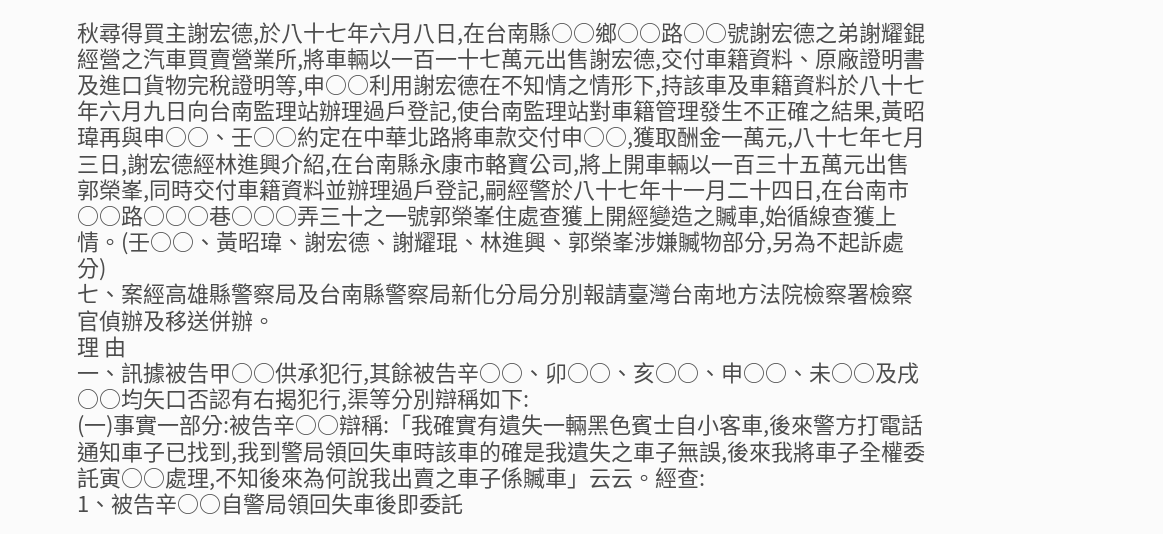秋尋得買主謝宏德,於八十七年六月八日,在台南縣○○鄉○○路○○號謝宏德之弟謝耀錕經營之汽車買賣營業所,將車輛以一百一十七萬元出售謝宏德,交付車籍資料、原廠證明書及進口貨物完稅證明等,申○○利用謝宏德在不知情之情形下,持該車及車籍資料於八十七年六月九日向台南監理站辦理過戶登記,使台南監理站對車籍管理發生不正確之結果,黃昭瑋再與申○○、壬○○約定在中華北路將車款交付申○○,獲取酬金一萬元,八十七年七月三日,謝宏德經林進興介紹,在台南縣永康市輅寶公司,將上開車輛以一百三十五萬元出售郭榮峯,同時交付車籍資料並辦理過戶登記,嗣經警於八十七年十一月二十四日,在台南市○○路○○○巷○○○弄三十之一號郭榮峯住處查獲上開經變造之贓車,始循線查獲上情。(壬○○、黃昭瑋、謝宏德、謝耀琨、林進興、郭榮峯涉嫌贓物部分,另為不起訴處分)
七、案經高雄縣警察局及台南縣警察局新化分局分別報請臺灣台南地方法院檢察署檢察官偵辦及移送併辦。
理 由
一、訊據被告甲○○供承犯行,其餘被告辛○○、卯○○、亥○○、申○○、未○○及戌○○均矢口否認有右揭犯行,渠等分別辯稱如下:
(一)事實一部分:被告辛○○辯稱:「我確實有遺失一輛黑色賓士自小客車,後來警方打電話通知車子已找到,我到警局領回失車時該車的確是我遺失之車子無誤,後來我將車子全權委託寅○○處理,不知後來為何說我出賣之車子係贓車」云云。經查:
1、被告辛○○自警局領回失車後即委託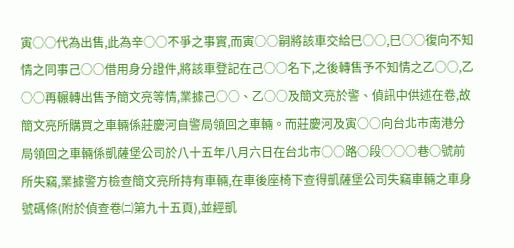寅○○代為出售,此為辛○○不爭之事實,而寅○○嗣將該車交給巳○○,巳○○復向不知情之同事己○○借用身分證件,將該車登記在己○○名下,之後轉售予不知情之乙○○,乙○○再輾轉出售予簡文亮等情,業據己○○、乙○○及簡文亮於警、偵訊中供述在卷,故簡文亮所購買之車輛係莊慶河自警局領回之車輛。而莊慶河及寅○○向台北市南港分局領回之車輛係凱薩堡公司於八十五年八月六日在台北市○○路○段○○○巷○號前所失竊,業據警方檢查簡文亮所持有車輛,在車後座椅下查得凱薩堡公司失竊車輛之車身號碼條(附於偵查卷㈡第九十五頁),並經凱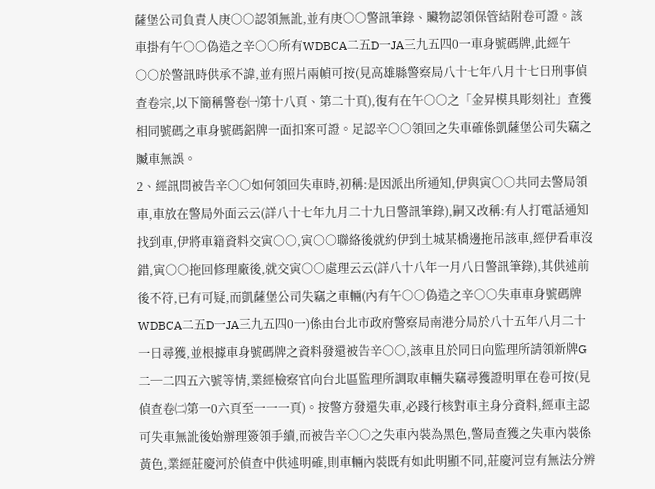薩堡公司負責人庚○○認領無訛,並有庚○○警訊筆錄、贜物認領保管結附卷可證。該車掛有午○○偽造之辛○○所有WDBCA二五D一JA三九五四0一車身號碼牌,此經午○○於警訊時供承不諱,並有照片兩幀可按(見高雄縣警察局八十七年八月十七日刑事偵查卷宗,以下簡稱警卷㈠第十八頁、第二十頁),復有在午○○之「金昇模具彫刻社」查獲相同號碼之車身號碼鋁牌一面扣案可證。足認辛○○領回之失車確係凱薩堡公司失竊之贓車無誤。
2、經訊問被告辛○○如何領回失車時,初稱:是因派出所通知,伊與寅○○共同去警局領車,車放在警局外面云云(詳八十七年九月二十九日警訊筆錄),嗣又改稱:有人打電話通知找到車,伊將車籍資料交寅○○,寅○○聯絡後就約伊到土城某橋邊拖吊該車,經伊看車沒錯,寅○○拖回修理廠後,就交寅○○處理云云(詳八十八年一月八日警訊筆錄),其供述前後不符,已有可疑,而凱薩堡公司失竊之車輛(內有午○○偽造之辛○○失車車身號碼牌WDBCA二五D一JA三九五四0一)係由台北市政府警察局南港分局於八十五年八月二十一日尋獲,並根據車身號碼牌之資料發還被告辛○○,該車且於同日向監理所請領新牌G二─二四五六號等情,業經檢察官向台北區監理所調取車輛失竊尋獲證明單在卷可按(見偵查卷㈡第一0六頁至一一一頁)。按警方發還失車,必踐行核對車主身分資料,經車主認可失車無訛後始辦理簽領手續,而被告辛○○之失車內裝為黑色,警局查獲之失車內裝係黃色,業經莊慶河於偵查中供述明確,則車輛內裝既有如此明顯不同,莊慶河豈有無法分辨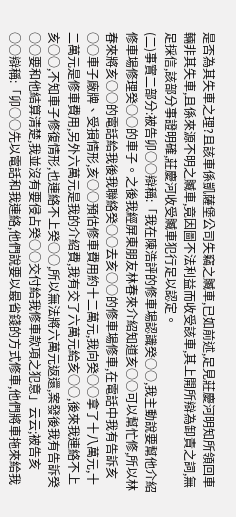是否為其失車之理?且該車係凱薩堡公司失竊之贓車,已如前述,足見莊慶河明知所領回車輛非其失車,且係來源不明之贓車,竟因圖不法利益而收受該車,其上開所辯為卸責之詞,無足採信,該部分事證明確,莊慶河收受贓車犯行足以認定。
(二)事實二部分:被告卯○○辯稱:「我在陳浩評的修車場認識癸○○,我主動說要幫他介紹修車場修理癸○○的車子。之後我經屏東朋友林春來介紹知道亥○○可以幫忙修,所以林春來將亥○○的電話給我後我聯絡癸○○去亥○○的修車場修車,在電話中我有告訴亥○○車子廠牌、受損情形,亥○○預估修車費用約十二萬元,我向癸○○拿了十八萬元,十二萬元是修車費用,另外六萬元是我的介紹費,我有交了六萬元給亥○○,後來我連絡不上亥○○,不知車子修復情形,也連絡不上癸○○,所以無法將六萬元返還,案發後我有告訴癸○○要和他結算清楚,我並沒有要侵占癸○○交付給我修車款項之犯意」云云;被告亥○○辯稱:「卯○○先以電話和我連絡,他們說要以最省錢的方式修車,他們將車拖來給我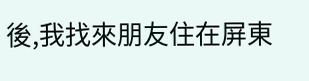後,我找來朋友住在屏東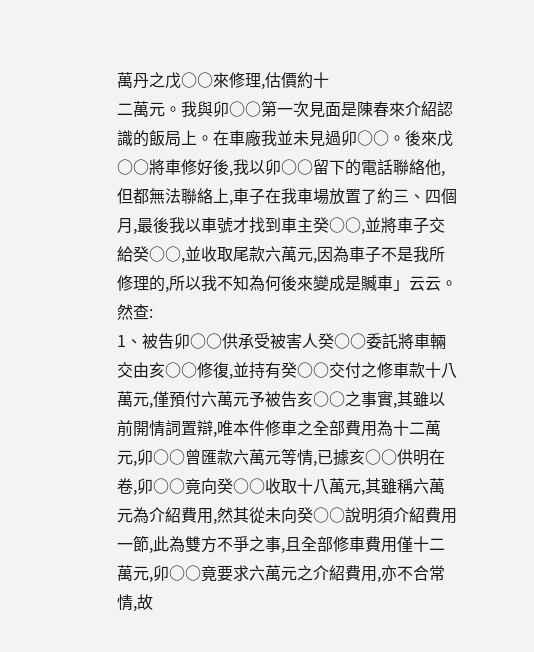萬丹之戊○○來修理,估價約十
二萬元。我與卯○○第一次見面是陳春來介紹認識的飯局上。在車廠我並未見過卯○○。後來戊○○將車修好後,我以卯○○留下的電話聯絡他,但都無法聯絡上,車子在我車場放置了約三、四個月,最後我以車號才找到車主癸○○,並將車子交給癸○○,並收取尾款六萬元,因為車子不是我所修理的,所以我不知為何後來變成是贓車」云云。然查:
1、被告卯○○供承受被害人癸○○委託將車輛交由亥○○修復,並持有癸○○交付之修車款十八萬元,僅預付六萬元予被告亥○○之事實,其雖以前開情詞置辯,唯本件修車之全部費用為十二萬元,卯○○曾匯款六萬元等情,已據亥○○供明在卷,卯○○竟向癸○○收取十八萬元,其雖稱六萬元為介紹費用,然其從未向癸○○說明須介紹費用一節,此為雙方不爭之事,且全部修車費用僅十二萬元,卯○○竟要求六萬元之介紹費用,亦不合常情,故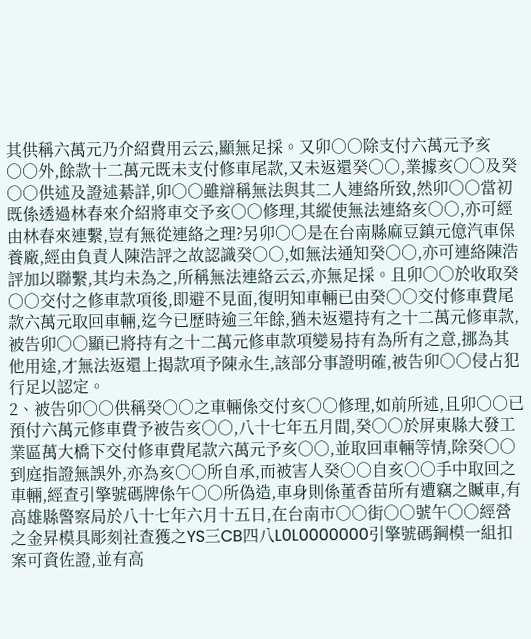其供稱六萬元乃介紹費用云云,顯無足採。又卯○○除支付六萬元予亥○○外,餘款十二萬元既未支付修車尾款,又未返還癸○○,業據亥○○及癸○○供述及證述綦詳,卯○○雖辯稱無法與其二人連絡所致,然卯○○當初既係透過林春來介紹將車交予亥○○修理,其縱使無法連絡亥○○,亦可經由林春來連繫,豈有無從連絡之理?另卯○○是在台南縣麻豆鎮元億汽車保養廠,經由負責人陳浩評之故認識癸○○,如無法通知癸○○,亦可連絡陳浩評加以聯繫,其均未為之,所稱無法連絡云云,亦無足採。且卯○○於收取癸○○交付之修車款項後,即避不見面,復明知車輛已由癸○○交付修車費尾款六萬元取回車輛,迄今已歷時逾三年餘,猶未返還持有之十二萬元修車款,被告卯○○顯已將持有之十二萬元修車款項變易持有為所有之意,挪為其他用途,才無法返還上揭款項予陳永生,該部分事證明確,被告卯○○侵占犯行足以認定。
2、被告卯○○供稱癸○○之車輛係交付亥○○修理,如前所述,且卯○○已預付六萬元修車費予被告亥○○,八十七年五月間,癸○○於屏東縣大發工業區萬大橋下交付修車費尾款六萬元予亥○○,並取回車輛等情,除癸○○到庭指證無誤外,亦為亥○○所自承,而被害人癸○○自亥○○手中取回之車輛,經查引擎號碼牌係午○○所偽造,車身則係董香苗所有遭竊之贓車,有高雄縣警察局於八十七年六月十五日,在台南市○○街○○號午○○經營之金昇模具彫刻社查獲之YS三CB四八L0L0000000引擎號碼鋼模一組扣案可資佐證,並有高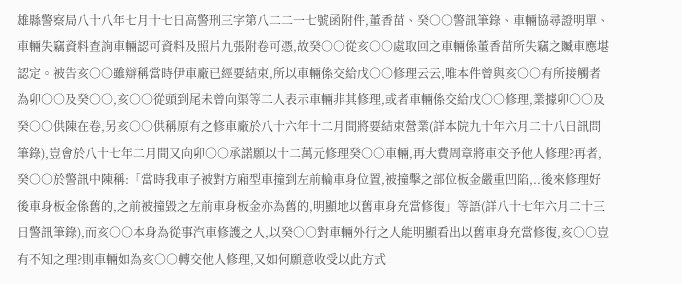雄縣警察局八十八年七月十七日高警刑三字第八二二一七號函附件,董香苗、癸○○警訊筆錄、車輛協尋證明單、車輛失竊資料查詢車輛認可資料及照片九張附卷可憑,故癸○○從亥○○處取回之車輛係董香苗所失竊之贓車應堪認定。被告亥○○雖辯稱當時伊車廠已經要結束,所以車輛係交給戊○○修理云云,唯本件曾與亥○○有所接觸者為卯○○及癸○○,亥○○從頭到尾未曾向渠等二人表示車輛非其修理,或者車輛係交給戊○○修理,業據卯○○及癸○○供陳在卷,另亥○○供稱原有之修車廠於八十六年十二月間將要結束營業(詳本院九十年六月二十八日訊問筆錄),豈會於八十七年二月間又向卯○○承諾願以十二萬元修理癸○○車輛,再大費周章將車交予他人修理?再者,癸○○於警訊中陳稱:「當時我車子被對方廂型車撞到左前輪車身位置,被撞擊之部位板金嚴重凹陷,..後來修理好後車身板金係舊的,之前被撞毀之左前車身板金亦為舊的,明顯地以舊車身充當修復」等語(詳八十七年六月二十三日警訊筆錄),而亥○○本身為從事汽車修護之人,以癸○○對車輛外行之人能明顯看出以舊車身充當修復,亥○○豈有不知之理?則車輛如為亥○○轉交他人修理,又如何願意收受以此方式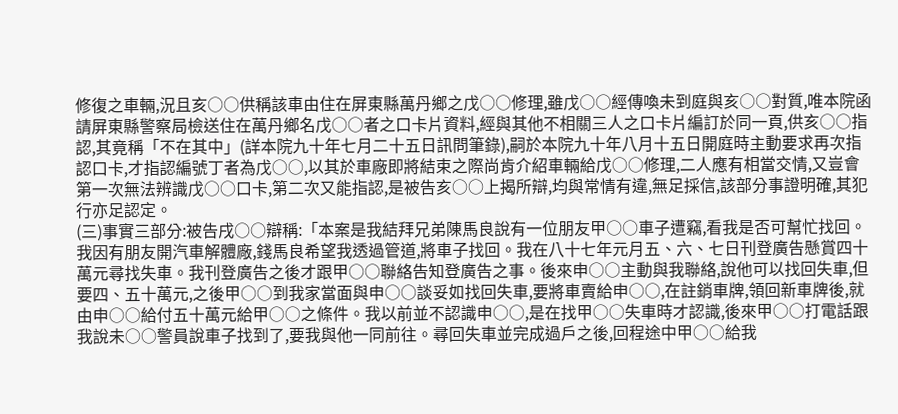修復之車輛,況且亥○○供稱該車由住在屏東縣萬丹鄉之戊○○修理,雖戊○○經傳喚未到庭與亥○○對質,唯本院函請屏東縣警察局檢送住在萬丹鄉名戊○○者之口卡片資料,經與其他不相關三人之口卡片編訂於同一頁,供亥○○指認,其竟稱「不在其中」(詳本院九十年七月二十五日訊問筆錄),嗣於本院九十年八月十五日開庭時主動要求再次指認口卡,才指認編號丁者為戊○○,以其於車廠即將結束之際尚肯介紹車輛給戊○○修理,二人應有相當交情,又豈會第一次無法辨識戊○○口卡,第二次又能指認,是被告亥○○上揭所辯,均與常情有違,無足採信,該部分事證明確,其犯行亦足認定。
(三)事實三部分:被告戌○○辯稱:「本案是我結拜兄弟陳馬良說有一位朋友甲○○車子遭竊,看我是否可幫忙找回。我因有朋友開汽車解體廠,錢馬良希望我透過管道,將車子找回。我在八十七年元月五、六、七日刊登廣告懸賞四十萬元尋找失車。我刊登廣告之後才跟甲○○聯絡告知登廣告之事。後來申○○主動與我聯絡,說他可以找回失車,但要四、五十萬元,之後甲○○到我家當面與申○○談妥如找回失車,要將車賣給申○○,在註銷車牌,領回新車牌後,就由申○○給付五十萬元給甲○○之條件。我以前並不認識申○○,是在找甲○○失車時才認識,後來甲○○打電話跟我說未○○警員說車子找到了,要我與他一同前往。尋回失車並完成過戶之後,回程途中甲○○給我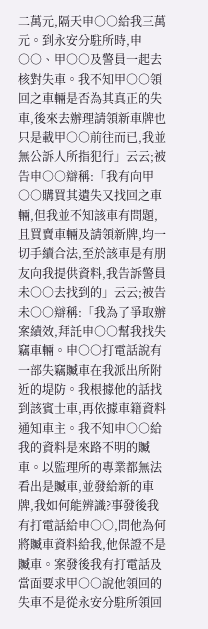二萬元,隔天申○○給我三萬元。到永安分駐所時,申○○、甲○○及警員一起去核對失車。我不知甲○○領回之車輛是否為其真正的失車,後來去辦理請領新車牌也只是載甲○○前往而已,我並無公訴人所指犯行」云云;被告申○○辯稱:「我有向甲○○購買其遺失又找回之車輛,但我並不知該車有問題,且買賣車輛及請領新牌,均一切手續合法,至於該車是有朋友向我提供資料,我告訴警員未○○去找到的」云云;被告未○○辯稱:「我為了爭取辦案績效,拜託申○○幫我找失竊車輛。申○○打電話說有一部失竊贓車在我派出所附近的堤防。我根據他的話找到該賓士車,再依據車籍資料通知車主。我不知申○○給我的資料是來路不明的贓車。以監理所的專業都無法看出是贓車,並發給新的車牌,我如何能辨識?事發後我有打電話給申○○,問他為何將贓車資料給我,他保證不是贓車。案發後我有打電話及當面要求甲○○說他領回的失車不是從永安分駐所領回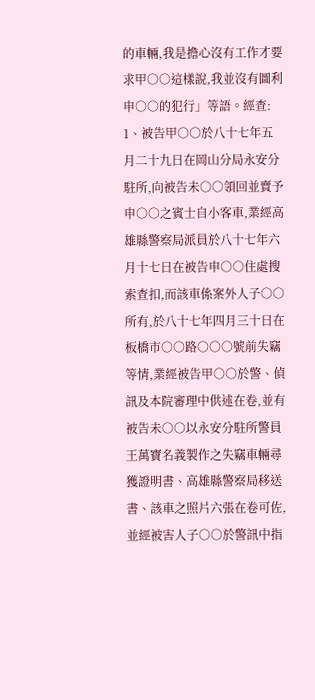的車輛,我是擔心沒有工作才要求甲○○這樣說,我並沒有圖利申○○的犯行」等語。經查:
1、被告甲○○於八十七年五月二十九日在岡山分局永安分駐所,向被告未○○領回並賣予申○○之賓士自小客車,業經高雄縣警察局派員於八十七年六月十七日在被告申○○住處搜索查扣,而該車係案外人子○○所有,於八十七年四月三十日在板橋市○○路○○○號前失竊等情,業經被告甲○○於警、偵訊及本院審理中供述在卷,並有被告未○○以永安分駐所警員王萬寶名義製作之失竊車輛尋獲證明書、高雄縣警察局移送書、該車之照片六張在卷可佐,並經被害人子○○於警訊中指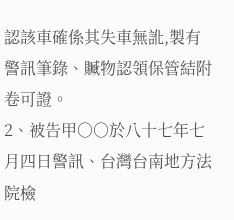認該車確係其失車無訛,製有警訊筆錄、贓物認領保管結附卷可證。
2、被告甲○○於八十七年七月四日警訊、台灣台南地方法院檢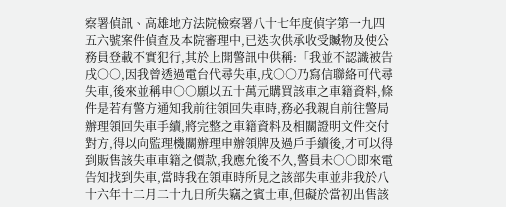察署偵訊、高雄地方法院檢察署八十七年度偵字第一九四五六號案件偵查及本院審理中,已迭次供承收受贓物及使公務員登載不實犯行,其於上開警訊中供稱:「我並不認識被告戌○○,因我曾透過電台代尋失車,戌○○乃寫信聯絡可代尋失車,後來並稱申○○願以五十萬元購買該車之車籍資料,條件是若有警方通知我前往領回失車時,務必我親自前往警局辦理領回失車手續,將完整之車籍資料及相關證明文件交付對方,得以向監理機關辦理申辦領牌及過戶手續後,才可以得到販售該失車車籍之價款,我應允後不久,警員未○○即來電告知找到失車,當時我在領車時所見之該部失車並非我於八十六年十二月二十九日所失竊之賓士車,但礙於當初出售該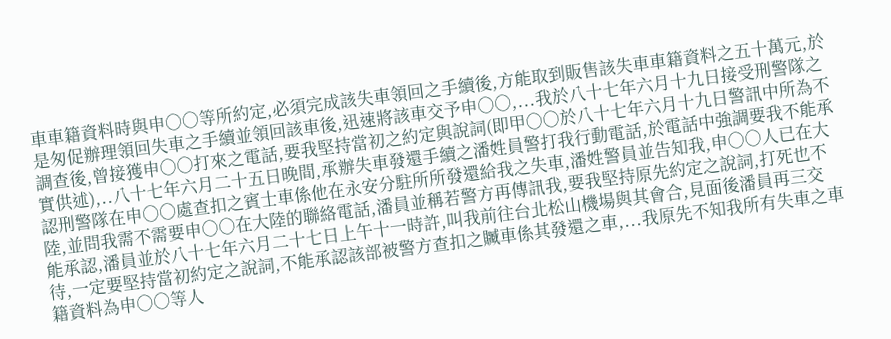車車籍資料時與申○○等所約定,必須完成該失車領回之手續後,方能取到販售該失車車籍資料之五十萬元,於是匆促辦理領回失車之手續並領回該車後,迅速將該車交予申○○,...我於八十七年六月十九日接受刑警隊之調查後,曾接獲申○○打來之電話,要我堅持當初之約定與說詞(即甲○○於八十七年六月十九日警訊中所為不實供述),..八十七年六月二十五日晚間,承辦失車發還手續之潘姓員警打我行動電話,於電話中強調要我不能承認刑警隊在申○○處查扣之賓士車係他在永安分駐所所發還給我之失車,潘姓警員並告知我,申○○人已在大陸,並問我需不需要申○○在大陸的聯絡電話,潘員並稱若警方再傳訊我,要我堅持原先約定之說詞,打死也不能承認,潘員並於八十七年六月二十七日上午十一時許,叫我前往台北松山機場與其會合,見面後潘員再三交待,一定要堅持當初約定之說詞,不能承認該部被警方查扣之贓車係其發還之車,...我原先不知我所有失車之車籍資料為申○○等人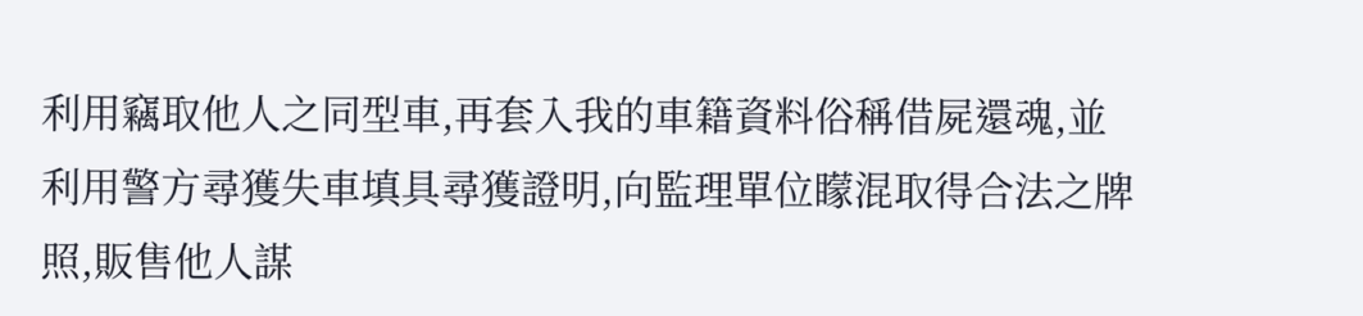利用竊取他人之同型車,再套入我的車籍資料俗稱借屍還魂,並利用警方尋獲失車填具尋獲證明,向監理單位矇混取得合法之牌照,販售他人謀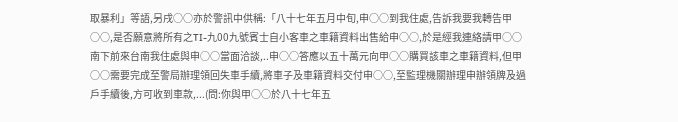取暴利」等語,另戌○○亦於警訊中供稱:「八十七年五月中旬,申○○到我住處,告訴我要我轉告甲○○,是否願意將所有之TI-九00九號賓士自小客車之車籍資料出售給申○○,於是經我連絡請甲○○南下前來台南我住處與申○○當面洽談,..申○○答應以五十萬元向甲○○購買該車之車籍資料,但甲○○需要完成至警局辦理領回失車手續,將車子及車籍資料交付申○○,至監理機關辦理申辦領牌及過戶手續後,方可收到車款,...(問:你與甲○○於八十七年五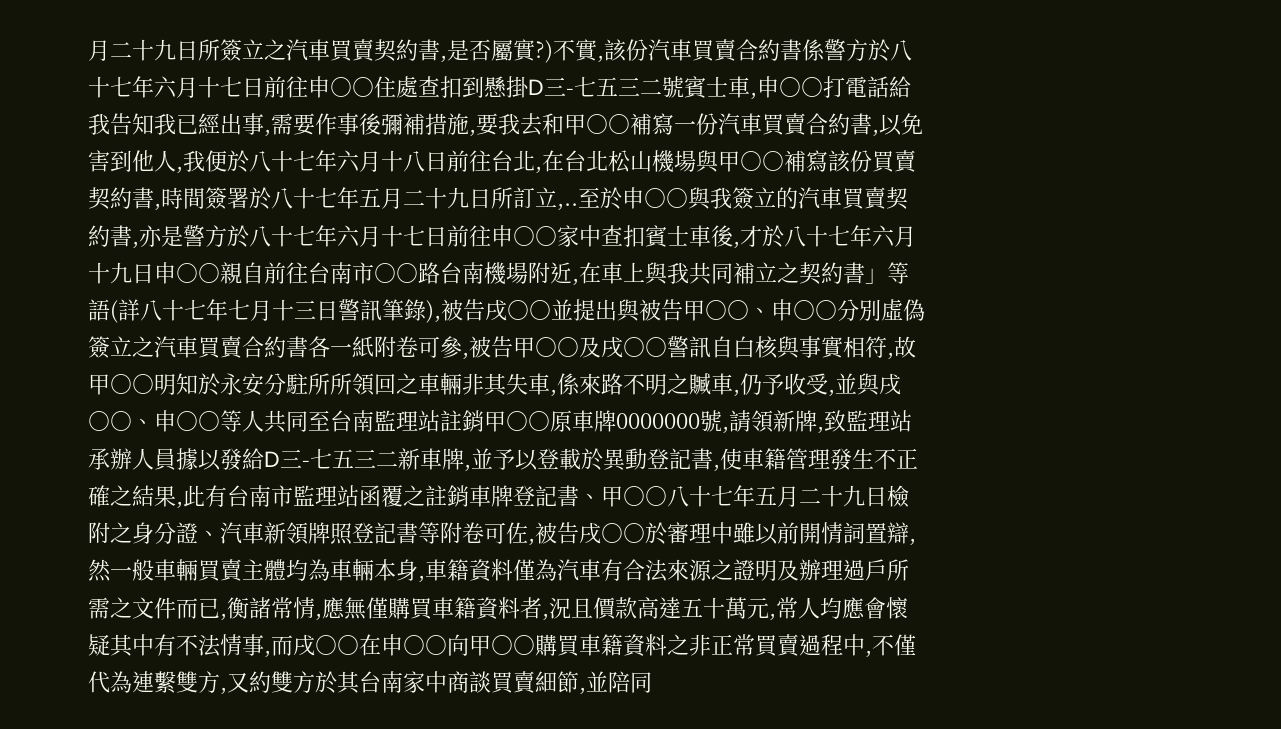月二十九日所簽立之汽車買賣契約書,是否屬實?)不實,該份汽車買賣合約書係警方於八十七年六月十七日前往申○○住處查扣到懸掛D三-七五三二號賓士車,申○○打電話給我告知我已經出事,需要作事後彌補措施,要我去和甲○○補寫一份汽車買賣合約書,以免害到他人,我便於八十七年六月十八日前往台北,在台北松山機場與甲○○補寫該份買賣契約書,時間簽署於八十七年五月二十九日所訂立,..至於申○○與我簽立的汽車買賣契約書,亦是警方於八十七年六月十七日前往申○○家中查扣賓士車後,才於八十七年六月十九日申○○親自前往台南市○○路台南機場附近,在車上與我共同補立之契約書」等語(詳八十七年七月十三日警訊筆錄),被告戌○○並提出與被告甲○○、申○○分別虛偽簽立之汽車買賣合約書各一紙附卷可參,被告甲○○及戌○○警訊自白核與事實相符,故甲○○明知於永安分駐所所領回之車輛非其失車,係來路不明之贓車,仍予收受,並與戌○○、申○○等人共同至台南監理站註銷甲○○原車牌0000000號,請領新牌,致監理站承辦人員據以發給D三-七五三二新車牌,並予以登載於異動登記書,使車籍管理發生不正確之結果,此有台南市監理站函覆之註銷車牌登記書、甲○○八十七年五月二十九日檢附之身分證、汽車新領牌照登記書等附卷可佐,被告戌○○於審理中雖以前開情詞置辯,然一般車輛買賣主體均為車輛本身,車籍資料僅為汽車有合法來源之證明及辦理過戶所需之文件而已,衡諸常情,應無僅購買車籍資料者,況且價款高達五十萬元,常人均應會懷疑其中有不法情事,而戌○○在申○○向甲○○購買車籍資料之非正常買賣過程中,不僅代為連繫雙方,又約雙方於其台南家中商談買賣細節,並陪同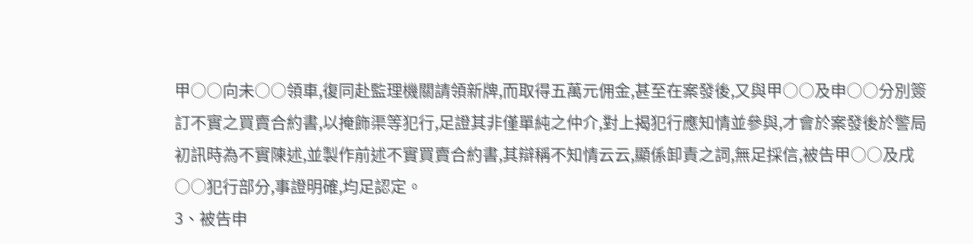甲○○向未○○領車,復同赴監理機關請領新牌,而取得五萬元佣金,甚至在案發後,又與甲○○及申○○分別簽訂不實之買賣合約書,以掩飾渠等犯行,足證其非僅單純之仲介,對上揭犯行應知情並參與,才會於案發後於警局初訊時為不實陳述,並製作前述不實買賣合約書,其辯稱不知情云云,顯係卸責之詞,無足採信,被告甲○○及戌○○犯行部分,事證明確,均足認定。
3、被告申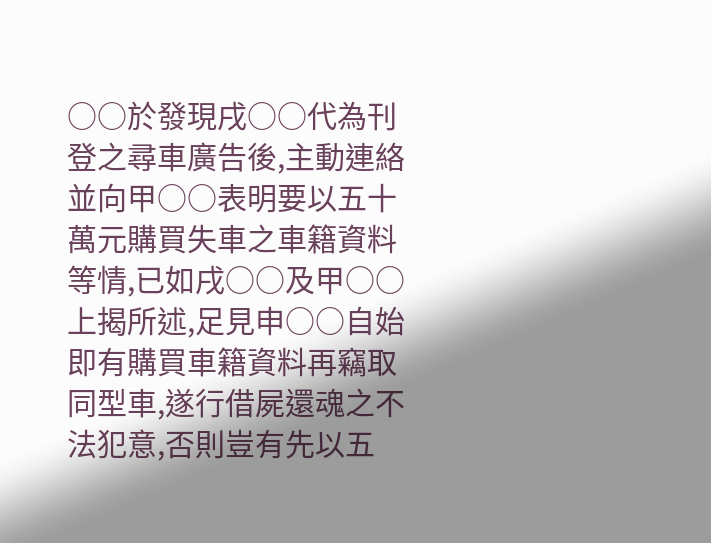○○於發現戌○○代為刊登之尋車廣告後,主動連絡並向甲○○表明要以五十萬元購買失車之車籍資料等情,已如戌○○及甲○○上揭所述,足見申○○自始即有購買車籍資料再竊取同型車,遂行借屍還魂之不法犯意,否則豈有先以五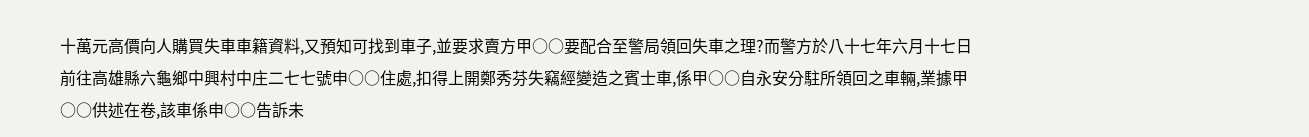十萬元高價向人購買失車車籍資料,又預知可找到車子,並要求賣方甲○○要配合至警局領回失車之理?而警方於八十七年六月十七日前往高雄縣六龜鄉中興村中庄二七七號申○○住處,扣得上開鄭秀芬失竊經變造之賓士車,係甲○○自永安分駐所領回之車輛,業據甲○○供述在卷,該車係申○○告訴未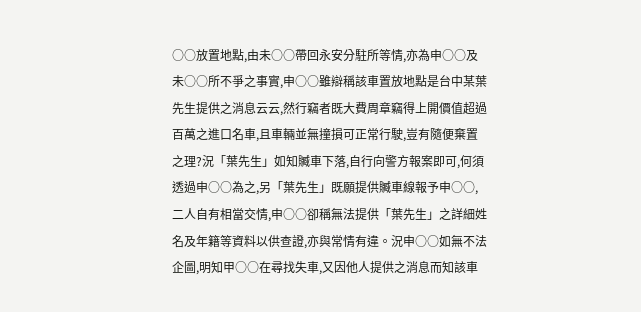○○放置地點,由未○○帶回永安分駐所等情,亦為申○○及未○○所不爭之事實,申○○雖辯稱該車置放地點是台中某葉先生提供之消息云云,然行竊者既大費周章竊得上開價值超過百萬之進口名車,且車輛並無撞損可正常行駛,豈有隨便棄置之理?況「葉先生」如知贓車下落,自行向警方報案即可,何須透過申○○為之,另「葉先生」既願提供贓車線報予申○○,二人自有相當交情,申○○卻稱無法提供「葉先生」之詳細姓名及年籍等資料以供查證,亦與常情有違。況申○○如無不法企圖,明知甲○○在尋找失車,又因他人提供之消息而知該車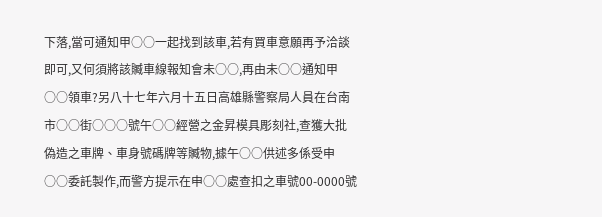下落,當可通知甲○○一起找到該車,若有買車意願再予洽談即可,又何須將該贓車線報知會未○○,再由未○○通知甲○○領車?另八十七年六月十五日高雄縣警察局人員在台南市○○街○○○號午○○經營之金昇模具彫刻社,查獲大批偽造之車牌、車身號碼牌等贓物,據午○○供述多係受申○○委託製作,而警方提示在申○○處查扣之車號00-0000號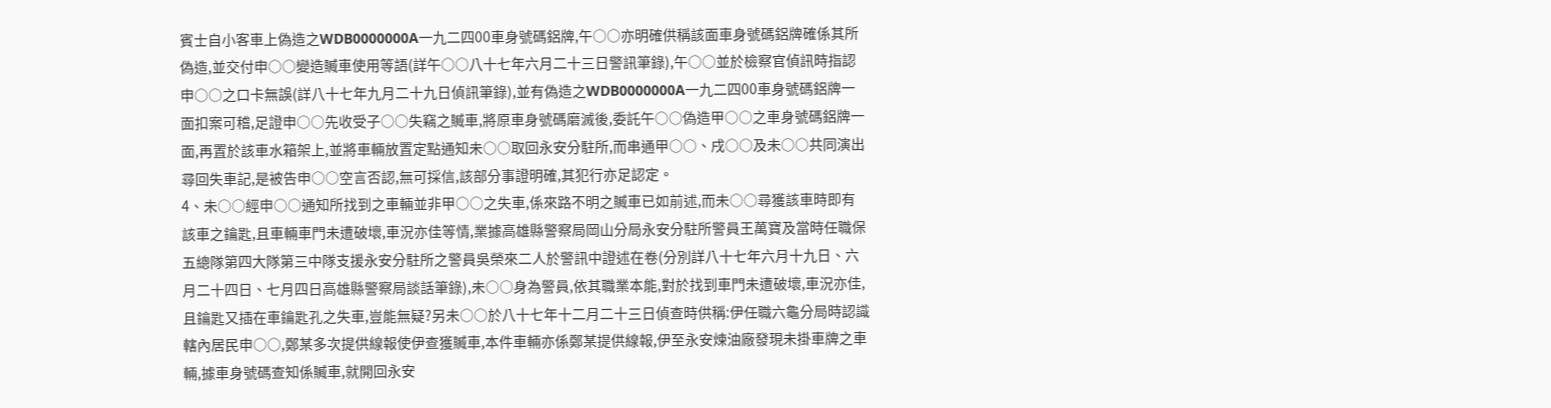賓士自小客車上偽造之WDB0000000A一九二四00車身號碼鋁牌,午○○亦明確供稱該面車身號碼鋁牌確係其所偽造,並交付申○○變造贓車使用等語(詳午○○八十七年六月二十三日警訊筆錄),午○○並於檢察官偵訊時指認申○○之口卡無誤(詳八十七年九月二十九日偵訊筆錄),並有偽造之WDB0000000A一九二四00車身號碼鋁牌一面扣案可稽,足證申○○先收受子○○失竊之贓車,將原車身號碼磨滅後,委託午○○偽造甲○○之車身號碼鋁牌一面,再置於該車水箱架上,並將車輛放置定點通知未○○取回永安分駐所,而串通甲○○、戌○○及未○○共同演出尋回失車記,是被告申○○空言否認,無可採信,該部分事證明確,其犯行亦足認定。
4、未○○經申○○通知所找到之車輛並非甲○○之失車,係來路不明之贓車已如前述,而未○○尋獲該車時即有該車之鑰匙,且車輛車門未遭破壞,車況亦佳等情,業據高雄縣警察局岡山分局永安分駐所警員王萬寶及當時任職保五總隊第四大隊第三中隊支援永安分駐所之警員吳榮來二人於警訊中證述在卷(分別詳八十七年六月十九日、六月二十四日、七月四日高雄縣警察局談話筆錄),未○○身為警員,依其職業本能,對於找到車門未遭破壞,車況亦佳,且鑰匙又插在車鑰匙孔之失車,豈能無疑?另未○○於八十七年十二月二十三日偵查時供稱:伊任職六龜分局時認識轄內居民申○○,鄭某多次提供線報使伊查獲贓車,本件車輛亦係鄭某提供線報,伊至永安煉油廠發現未掛車牌之車輛,據車身號碼查知係贓車,就開回永安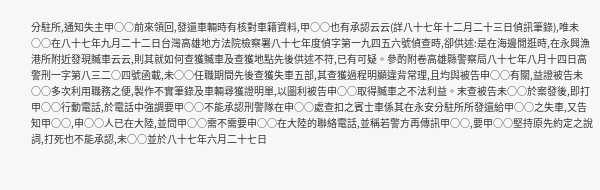分駐所,通知失主甲○○前來領回,發還車輛時有核對車籍資料,甲○○也有承認云云(詳八十七年十二月二十三日偵訊筆錄),唯未○○在八十七年九月二十二日台灣高雄地方法院檢察署八十七年度偵字第一九四五六號偵查時,卻供述:是在海邊閒逛時,在永興漁港所附近發現贓車云云,則其就如何查獲贓車及查獲地點先後供述不符,已有可疑。參酌附卷高雄縣警察局八十七年八月十四日高警刑一字第八三二○四號函載,未○○任職期間先後查獲失車五部,其查獲過程明顯違背常理,且均與被告申○○有關,益證被告未○○多次利用職務之便,製作不實筆錄及車輛尋獲證明單,以圖利被告申○○取得贓車之不法利益。末查被告未○○於案發後,即打甲○○行動電話,於電話中強調要甲○○不能承認刑警隊在申○○處查扣之賓士車係其在永安分駐所所發還給甲○○之失車,又告知甲○○,申○○人已在大陸,並問甲○○需不需要申○○在大陸的聯絡電話,並稱若警方再傳訊甲○○,要甲○○堅持原先約定之說詞,打死也不能承認,未○○並於八十七年六月二十七日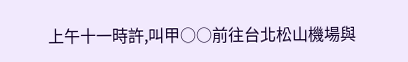上午十一時許,叫甲○○前往台北松山機場與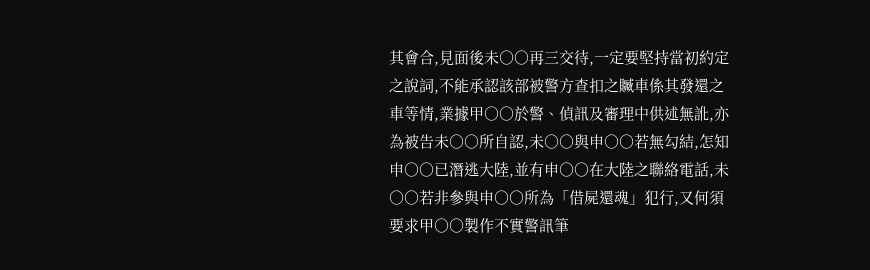其會合,見面後未○○再三交待,一定要堅持當初約定之說詞,不能承認該部被警方查扣之贓車係其發還之車等情,業據甲○○於警、偵訊及審理中供述無訛,亦為被告未○○所自認,未○○與申○○若無勾結,怎知申○○已潛逃大陸,並有申○○在大陸之聯絡電話,未○○若非參與申○○所為「借屍還魂」犯行,又何須要求甲○○製作不實警訊筆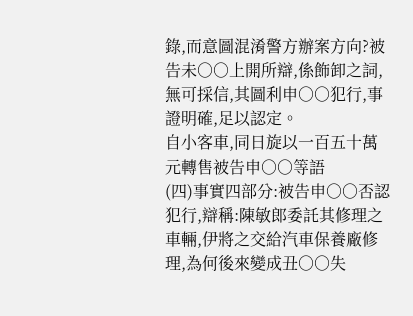錄,而意圖混淆警方辦案方向?被告未○○上開所辯,係飾卸之詞,無可採信,其圖利申○○犯行,事證明確,足以認定。
自小客車,同日旋以一百五十萬元轉售被告申○○等語
(四)事實四部分:被告申○○否認犯行,辯稱:陳敏郎委託其修理之車輛,伊將之交給汽車保養廠修理,為何後來變成丑○○失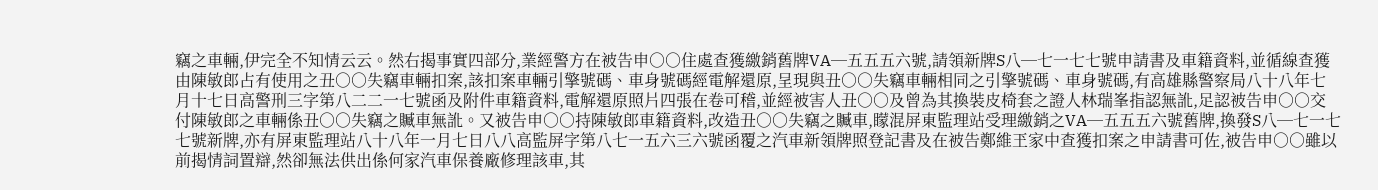竊之車輛,伊完全不知情云云。然右揭事實四部分,業經警方在被告申○○住處查獲繳銷舊牌VA─五五五六號,請領新牌S八─七一七七號申請書及車籍資料,並循線查獲由陳敏郎占有使用之丑○○失竊車輛扣案,該扣案車輛引擎號碼、車身號碼經電解還原,呈現與丑○○失竊車輛相同之引擎號碼、車身號碼,有高雄縣警察局八十八年七月十七日高警刑三字第八二二一七號函及附件車籍資料,電解還原照片四張在卷可稽,並經被害人丑○○及曾為其換裝皮椅套之證人林瑞峯指認無訛,足認被告申○○交付陳敏郎之車輛係丑○○失竊之贓車無訛。又被告申○○持陳敏郎車籍資料,改造丑○○失竊之贓車,矇混屏東監理站受理繳銷之VA─五五五六號舊牌,換發S八─七一七七號新牌,亦有屏東監理站八十八年一月七日八八高監屏字第八七一五六三六號函覆之汽車新領牌照登記書及在被告鄭維玊家中查獲扣案之申請書可佐,被告申○○雖以前揭情詞置辯,然卻無法供出係何家汽車保養廠修理該車,其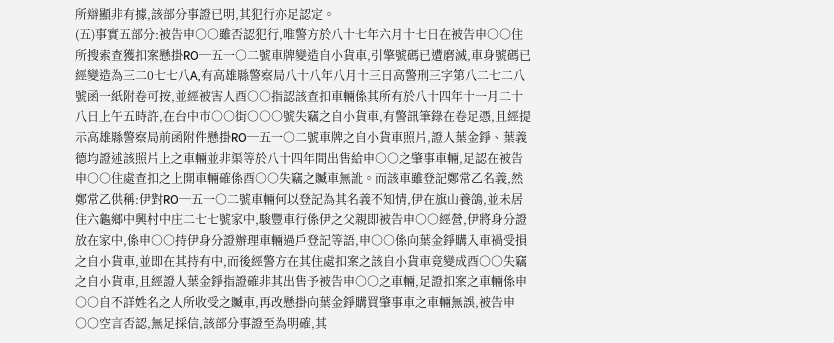所辯顯非有據,該部分事證已明,其犯行亦足認定。
(五)事實五部分:被告申○○雖否認犯行,唯警方於八十七年六月十七日在被告申○○住所搜索查獲扣案懸掛RO─五一○二號車牌變造自小貨車,引擎號碼已遭磨滅,車身號碼已經變造為三二0七七八A,有高雄縣警察局八十八年八月十三日高警刑三字第八二七二八號函一紙附卷可按,並經被害人酉○○指認該查扣車輛係其所有於八十四年十一月二十八日上午五時許,在台中市○○街○○○號失竊之自小貨車,有警訊筆錄在卷足憑,且經提示高雄縣警察局前函附件懸掛RO─五一○二號車牌之自小貨車照片,證人葉金錚、葉義德均證述該照片上之車輛並非渠等於八十四年間出售給申○○之肇事車輛,足認在被告申○○住處查扣之上開車輛確係酉○○失竊之贓車無訛。而該車雖登記鄭常乙名義,然鄭常乙供稱:伊對RO─五一○二號車輛何以登記為其名義不知情,伊在旗山養鴿,並未居住六龜鄉中興村中庄二七七號家中,駿豐車行係伊之父親即被告申○○經營,伊將身分證放在家中,係申○○持伊身分證辦理車輛過戶登記等語,申○○係向葉金錚購入車禍受損之自小貨車,並即在其持有中,而後經警方在其住處扣案之該自小貨車竟變成酉○○失竊之自小貨車,且經證人葉金錚指證確非其出售予被告申○○之車輛,足證扣案之車輛係申○○自不詳姓名之人所收受之贓車,再改懸掛向葉金錚購買肇事車之車輛無誤,被告申○○空言否認,無足採信,該部分事證至為明確,其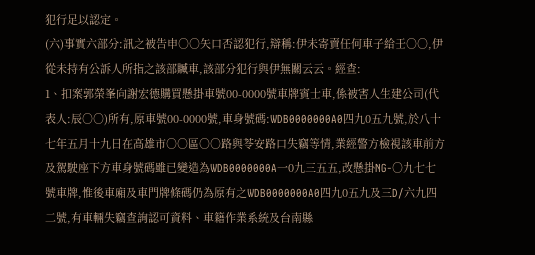犯行足以認定。
(六)事實六部分:訊之被告申○○矢口否認犯行,辯稱:伊未寄賣任何車子給壬○○,伊從未持有公訴人所指之該部贓車,該部分犯行與伊無關云云。經查:
1、扣案郭榮峯向謝宏德購買懸掛車號00-0000號車牌賓士車,係被害人生建公司(代表人:辰○○)所有,原車號00-0000號,車身號碼:WDB0000000A0四九0五九號,於八十七年五月十九日在高雄市○○區○○路與苓安路口失竊等情,業經警方檢視該車前方及駕駛座下方車身號碼雖已變造為WDB0000000A一0九三五五,改懸掛NG-○九七七號車牌,惟後車廂及車門牌條碼仍為原有之WDB0000000A0四九0五九及三D/六九四二號,有車輛失竊查詢認可資料、車籍作業系統及台南縣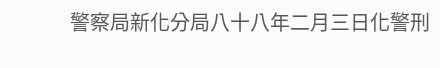警察局新化分局八十八年二月三日化警刑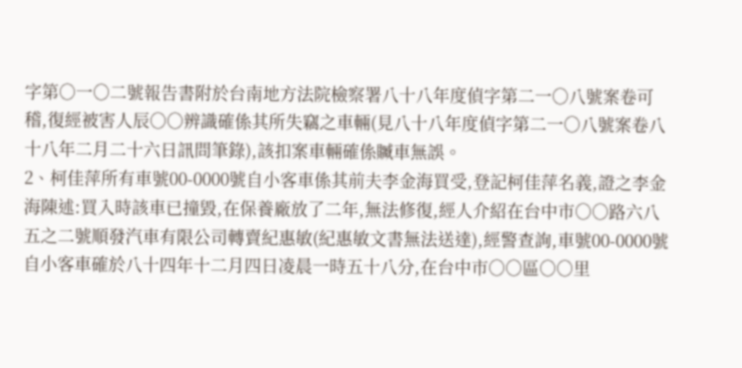字第○一○二號報告書附於台南地方法院檢察署八十八年度偵字第二一○八號案卷可稽,復經被害人辰○○辨識確係其所失竊之車輛(見八十八年度偵字第二一○八號案卷八十八年二月二十六日訊問筆錄),該扣案車輛確係贓車無誤。
2、柯佳萍所有車號00-0000號自小客車係其前夫李金海買受,登記柯佳萍名義,證之李金海陳述:買入時該車已撞毀,在保養廠放了二年,無法修復,經人介紹在台中市○○路六八五之二號順發汽車有限公司轉賣紀惠敏(紀惠敏文書無法送達),經警查詢,車號00-0000號自小客車確於八十四年十二月四日凌晨一時五十八分,在台中市○○區○○里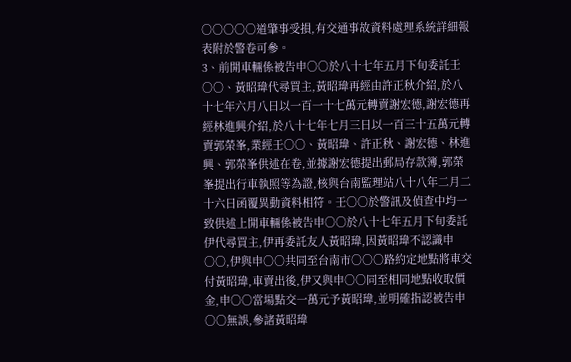○○○○○道肇事受損,有交通事故資料處理系統詳細報表附於警卷可參。
3、前開車輛係被告申○○於八十七年五月下旬委託壬○○、黃昭瑋代尋買主,黃昭瑋再經由許正秋介紹,於八十七年六月八日以一百一十七萬元轉賣謝宏德,謝宏德再經林進興介紹,於八十七年七月三日以一百三十五萬元轉賣郭榮峯,業經壬○○、黃昭瑋、許正秋、謝宏德、林進興、郭榮峯供述在卷,並據謝宏德提出郵局存款簿,郭榮峯提出行車執照等為證,核與台南監理站八十八年二月二十六日函覆異動資料相符。壬○○於警訊及偵查中均一致供述上開車輛係被告申○○於八十七年五月下旬委託伊代尋買主,伊再委託友人黃昭瑋,因黃昭瑋不認識申○○,伊與申○○共同至台南市○○○路約定地點將車交付黃昭瑋,車賣出後,伊又與申○○同至相同地點收取價金,申○○當場點交一萬元予黃昭瑋,並明確指認被告申○○無誤,參諸黃昭瑋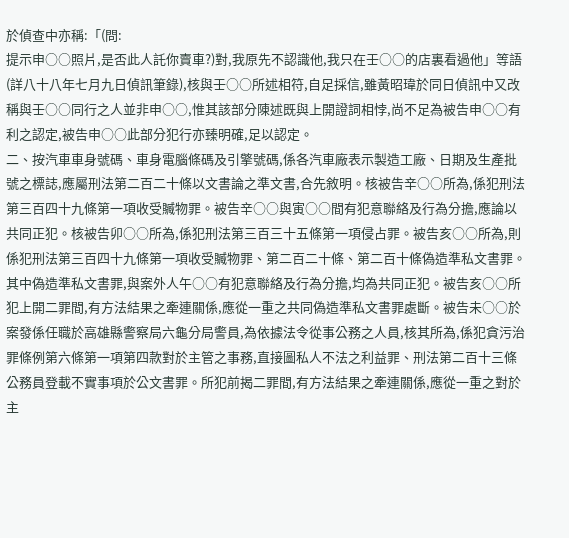於偵查中亦稱:「(問:
提示申○○照片,是否此人託你賣車?)對,我原先不認識他,我只在壬○○的店裏看過他」等語(詳八十八年七月九日偵訊筆錄),核與壬○○所述相符,自足採信,雖黃昭瑋於同日偵訊中又改稱與壬○○同行之人並非申○○,惟其該部分陳述既與上開證詞相悖,尚不足為被告申○○有利之認定,被告申○○此部分犯行亦臻明確,足以認定。
二、按汽車車身號碼、車身電腦條碼及引擎號碼,係各汽車廠表示製造工廠、日期及生產批號之標誌,應屬刑法第二百二十條以文書論之準文書,合先敘明。核被告辛○○所為,係犯刑法第三百四十九條第一項收受贓物罪。被告辛○○與寅○○間有犯意聯絡及行為分擔,應論以共同正犯。核被告卯○○所為,係犯刑法第三百三十五條第一項侵占罪。被告亥○○所為,則係犯刑法第三百四十九條第一項收受贓物罪、第二百二十條、第二百十條偽造準私文書罪。其中偽造準私文書罪,與案外人午○○有犯意聯絡及行為分擔,均為共同正犯。被告亥○○所犯上開二罪間,有方法結果之牽連關係,應從一重之共同偽造準私文書罪處斷。被告未○○於案發係任職於高雄縣警察局六龜分局警員,為依據法令從事公務之人員,核其所為,係犯貪污治罪條例第六條第一項第四款對於主管之事務,直接圖私人不法之利益罪、刑法第二百十三條公務員登載不實事項於公文書罪。所犯前揭二罪間,有方法結果之牽連關係,應從一重之對於主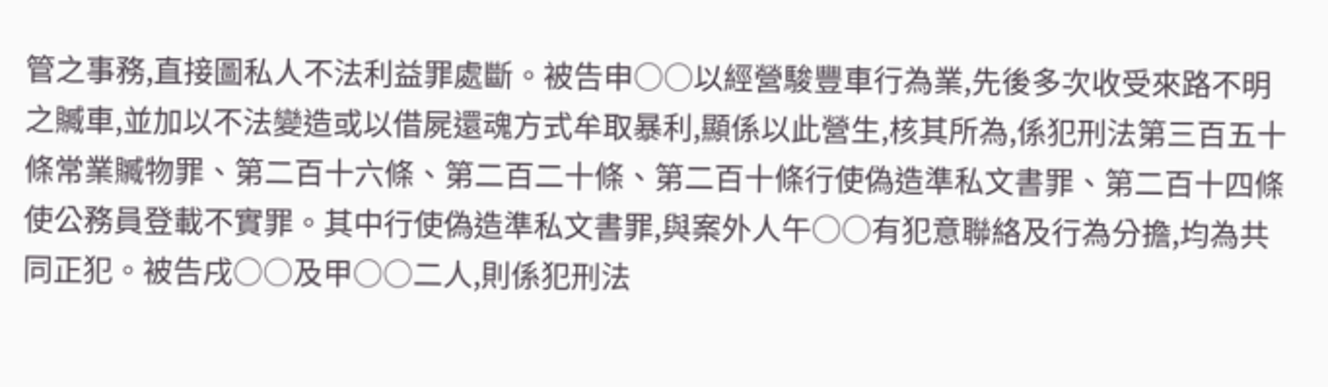管之事務,直接圖私人不法利益罪處斷。被告申○○以經營駿豐車行為業,先後多次收受來路不明之贓車,並加以不法變造或以借屍還魂方式牟取暴利,顯係以此營生,核其所為,係犯刑法第三百五十條常業贓物罪、第二百十六條、第二百二十條、第二百十條行使偽造準私文書罪、第二百十四條使公務員登載不實罪。其中行使偽造準私文書罪,與案外人午○○有犯意聯絡及行為分擔,均為共同正犯。被告戌○○及甲○○二人,則係犯刑法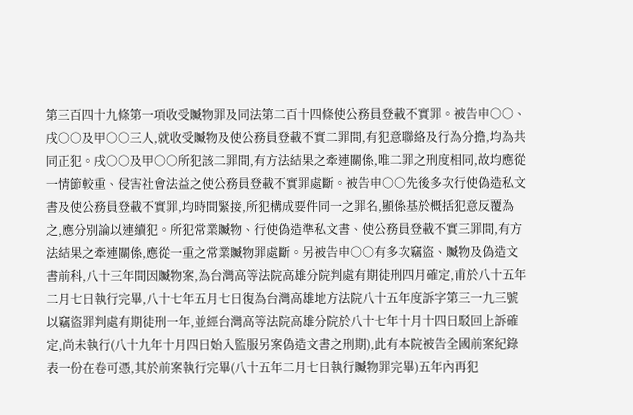第三百四十九條第一項收受贓物罪及同法第二百十四條使公務員登載不實罪。被告申○○、戌○○及甲○○三人,就收受贓物及使公務員登載不實二罪間,有犯意聯絡及行為分擔,均為共同正犯。戌○○及甲○○所犯該二罪間,有方法結果之牽連關係,唯二罪之刑度相同,故均應從一情節較重、侵害社會法益之使公務員登載不實罪處斷。被告申○○先後多次行使偽造私文書及使公務員登載不實罪,均時間緊接,所犯構成要件同一之罪名,顯係基於概括犯意反覆為之,應分別論以連續犯。所犯常業贓物、行使偽造準私文書、使公務員登載不實三罪間,有方法結果之牽連關係,應從一重之常業贓物罪處斷。另被告申○○有多次竊盜、贓物及偽造文書前科,八十三年間因贓物案,為台灣高等法院高雄分院判處有期徒刑四月確定,甫於八十五年二月七日執行完畢,八十七年五月七日復為台灣高雄地方法院八十五年度訴字第三一九三號以竊盜罪判處有期徒刑一年,並經台灣高等法院高雄分院於八十七年十月十四日駁回上訴確定,尚未執行(八十九年十月四日始入監服另案偽造文書之刑期),此有本院被告全國前案紀錄表一份在卷可憑,其於前案執行完畢(八十五年二月七日執行贓物罪完畢)五年內再犯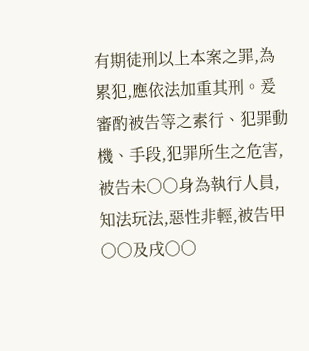有期徒刑以上本案之罪,為累犯,應依法加重其刑。爰審酌被告等之素行、犯罪動機、手段,犯罪所生之危害,被告未○○身為執行人員,知法玩法,惡性非輕,被告甲○○及戌○○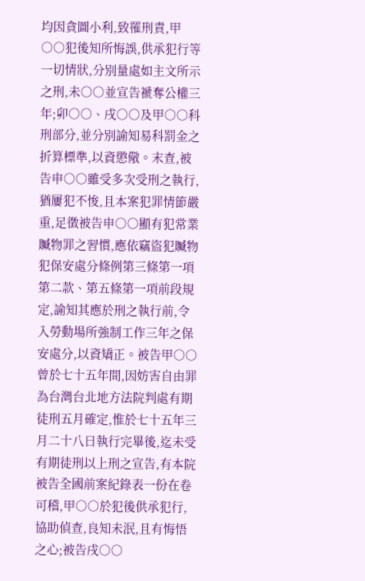均因貪圖小利,致罹刑責,甲○○犯後知所悔誤,供承犯行等一切情狀,分別量處如主文所示之刑,未○○並宣告褫奪公權三年;卯○○、戌○○及甲○○科刑部分,並分別諭知易科罰金之折算標準,以資懲儆。末查,被告申○○雖受多次受刑之執行,猶屢犯不悛,且本案犯罪情節嚴重,足徵被告申○○顯有犯常業贓物罪之習慣,應依竊盜犯贓物犯保安處分條例第三條第一項第二款、第五條第一項前段規定,諭知其應於刑之執行前,令入勞動場所強制工作三年之保安處分,以資矯正。被告甲○○曾於七十五年間,因妨害自由罪為台灣台北地方法院判處有期徒刑五月確定,惟於七十五年三月二十八日執行完畢後,迄未受有期徒刑以上刑之宣告,有本院被告全國前案紀錄表一份在卷可稽,甲○○於犯後供承犯行,協助偵查,良知未泯,且有悔悟之心;被告戌○○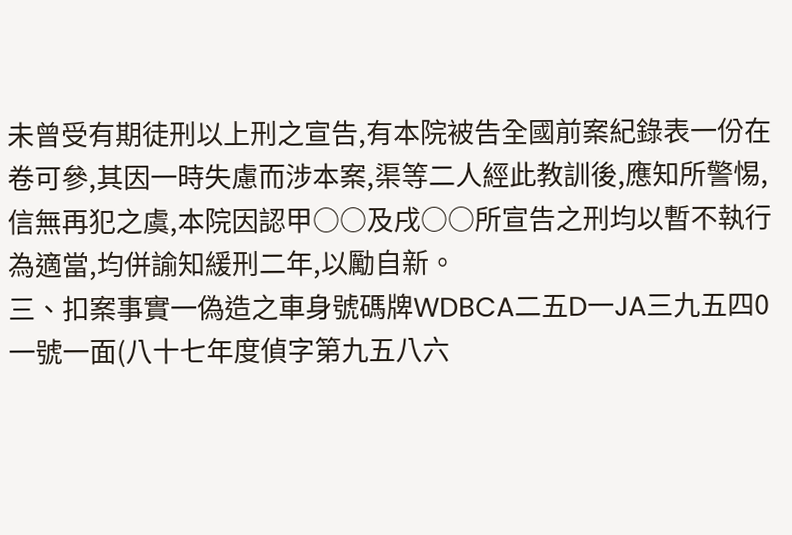未曾受有期徒刑以上刑之宣告,有本院被告全國前案紀錄表一份在卷可參,其因一時失慮而涉本案,渠等二人經此教訓後,應知所警惕,信無再犯之虞,本院因認甲○○及戌○○所宣告之刑均以暫不執行為適當,均併諭知緩刑二年,以勵自新。
三、扣案事實一偽造之車身號碼牌WDBCA二五D一JA三九五四0一號一面(八十七年度偵字第九五八六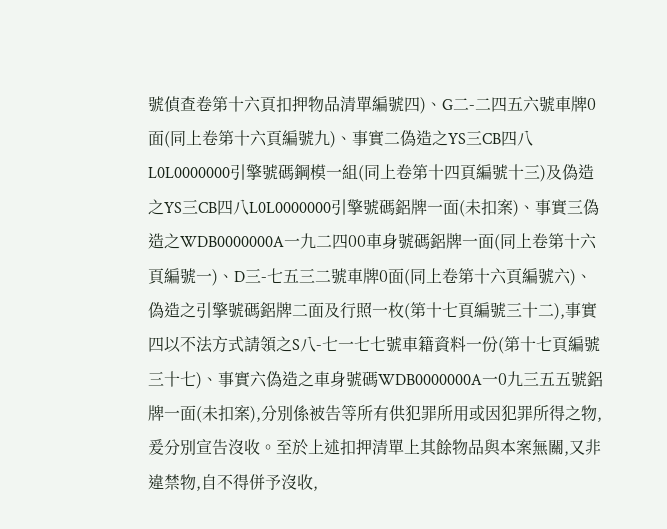號偵查卷第十六頁扣押物品清單編號四)、G二-二四五六號車牌0面(同上卷第十六頁編號九)、事實二偽造之YS三CB四八L0L0000000引擎號碼鋼模一組(同上卷第十四頁編號十三)及偽造之YS三CB四八L0L0000000引擎號碼鋁牌一面(未扣案)、事實三偽造之WDB0000000A一九二四00車身號碼鋁牌一面(同上卷第十六頁編號一)、D三-七五三二號車牌0面(同上卷第十六頁編號六)、偽造之引擎號碼鋁牌二面及行照一枚(第十七頁編號三十二),事實四以不法方式請領之S八-七一七七號車籍資料一份(第十七頁編號三十七)、事實六偽造之車身號碼WDB0000000A一0九三五五號鋁牌一面(未扣案),分別係被告等所有供犯罪所用或因犯罪所得之物,爰分別宣告沒收。至於上述扣押清單上其餘物品與本案無關,又非違禁物,自不得併予沒收,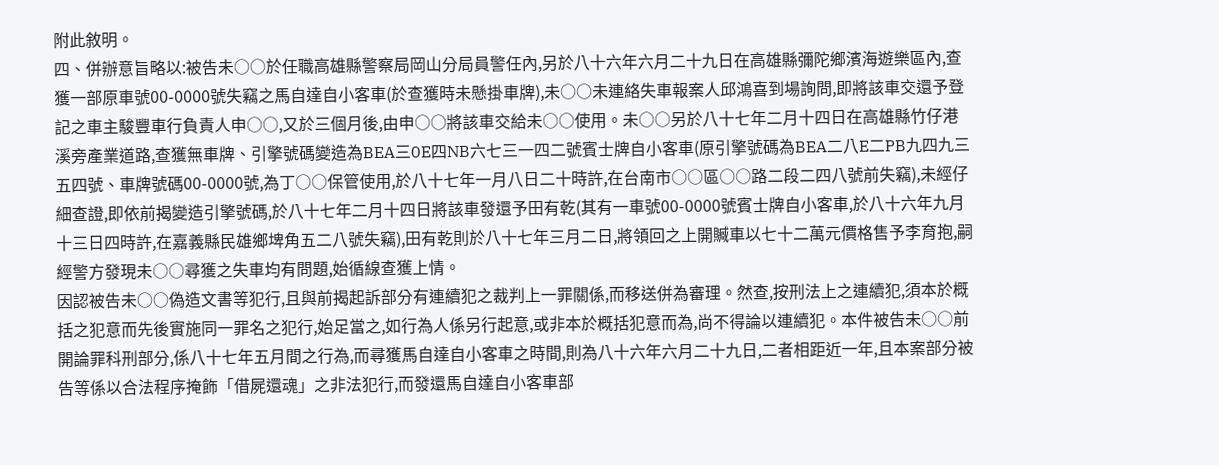附此敘明。
四、併辦意旨略以:被告未○○於任職高雄縣警察局岡山分局員警任內,另於八十六年六月二十九日在高雄縣彌陀鄉濱海遊樂區內,查獲一部原車號00-0000號失竊之馬自達自小客車(於查獲時未懸掛車牌),未○○未連絡失車報案人邱鴻喜到場詢問,即將該車交還予登記之車主駿豐車行負責人申○○,又於三個月後,由申○○將該車交給未○○使用。未○○另於八十七年二月十四日在高雄縣竹仔港溪旁產業道路,查獲無車牌、引擎號碼變造為BEA三0E四NB六七三一四二號賓士牌自小客車(原引擎號碼為BEA二八E二PB九四九三五四號、車牌號碼00-0000號,為丁○○保管使用,於八十七年一月八日二十時許,在台南市○○區○○路二段二四八號前失竊),未經仔細查證,即依前揭變造引擎號碼,於八十七年二月十四日將該車發還予田有乾(其有一車號00-0000號賓士牌自小客車,於八十六年九月十三日四時許,在嘉義縣民雄鄉埤角五二八號失竊),田有乾則於八十七年三月二日,將領回之上開贓車以七十二萬元價格售予李育抱,嗣經警方發現未○○尋獲之失車均有問題,始循線查獲上情。
因認被告未○○偽造文書等犯行,且與前揭起訴部分有連續犯之裁判上一罪關係,而移送併為審理。然查,按刑法上之連續犯,須本於概括之犯意而先後實施同一罪名之犯行,始足當之,如行為人係另行起意,或非本於概括犯意而為,尚不得論以連續犯。本件被告未○○前開論罪科刑部分,係八十七年五月間之行為,而尋獲馬自達自小客車之時間,則為八十六年六月二十九日,二者相距近一年,且本案部分被告等係以合法程序掩飾「借屍還魂」之非法犯行,而發還馬自達自小客車部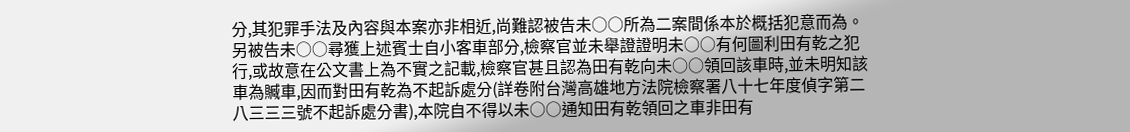分,其犯罪手法及內容與本案亦非相近,尚難認被告未○○所為二案間係本於概括犯意而為。另被告未○○尋獲上述賓士自小客車部分,檢察官並未舉證證明未○○有何圖利田有乾之犯行,或故意在公文書上為不實之記載,檢察官甚且認為田有乾向未○○領回該車時,並未明知該車為贓車,因而對田有乾為不起訴處分(詳卷附台灣高雄地方法院檢察署八十七年度偵字第二八三三三號不起訴處分書),本院自不得以未○○通知田有乾領回之車非田有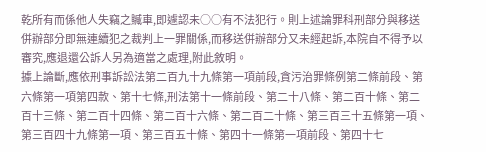乾所有而係他人失竊之贓車,即遽認未○○有不法犯行。則上述論罪科刑部分與移送併辦部分即無連續犯之裁判上一罪關係,而移送併辦部分又未經起訴,本院自不得予以審究,應退還公訴人另為適當之處理,附此敘明。
據上論斷,應依刑事訴訟法第二百九十九條第一項前段,貪污治罪條例第二條前段、第六條第一項第四款、第十七條,刑法第十一條前段、第二十八條、第二百十條、第二百十三條、第二百十四條、第二百十六條、第二百二十條、第三百三十五條第一項、第三百四十九條第一項、第三百五十條、第四十一條第一項前段、第四十七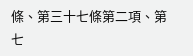條、第三十七條第二項、第七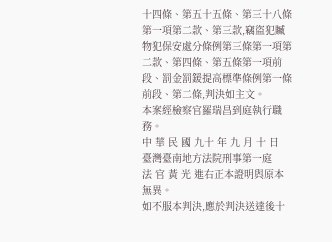十四條、第五十五條、第三十八條第一項第二款、第三款,竊盜犯贓物犯保安處分條例第三條第一項第二款、第四條、第五條第一項前段、罰金罰鍰提高標準條例第一條前段、第二條,判決如主文。
本案經檢察官羅瑞昌到庭執行職務。
中 華 民 國 九十 年 九 月 十 日
臺灣臺南地方法院刑事第一庭
法 官 黃 光 進右正本證明與原本無異。
如不服本判決,應於判決送達後十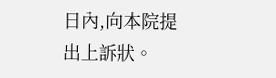日內,向本院提出上訴狀。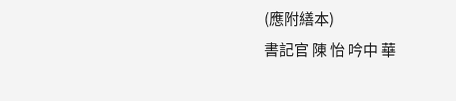(應附繕本)
書記官 陳 怡 吟中 華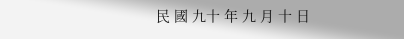民 國 九十 年 九 月 十 日